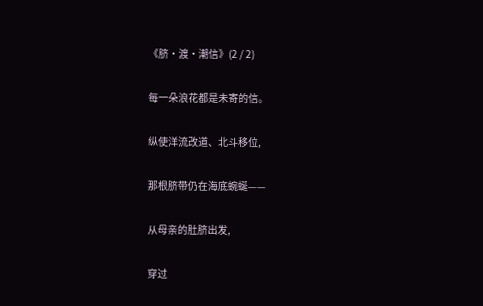《脐·渡·潮信》(2 / 2)

每一朵浪花都是未寄的信。

纵使洋流改道、北斗移位,

那根脐带仍在海底蜿蜒——

从母亲的肚脐出发,

穿过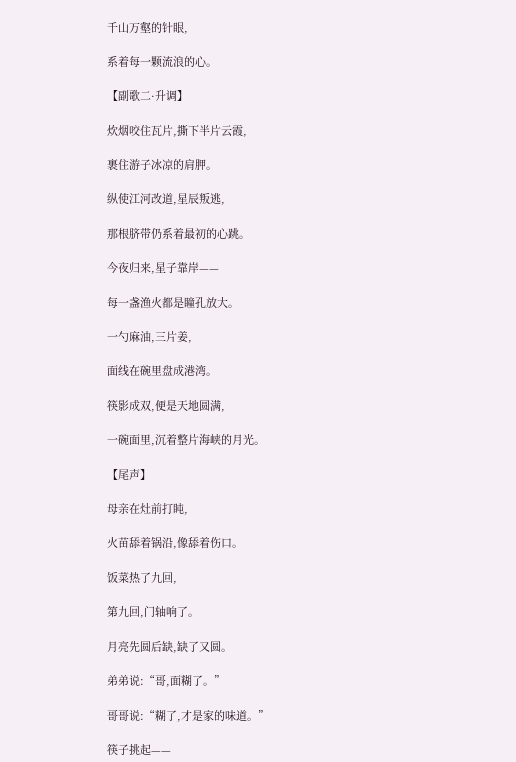千山万壑的针眼,

系着每一颗流浪的心。

【副歌二·升调】

炊烟咬住瓦片,撕下半片云霞,

裹住游子冰凉的肩胛。

纵使江河改道,星辰叛逃,

那根脐带仍系着最初的心跳。

今夜归来,星子靠岸——

每一盏渔火都是瞳孔放大。

一勺麻油,三片姜,

面线在碗里盘成港湾。

筷影成双,便是天地圆满,

一碗面里,沉着整片海峡的月光。

【尾声】

母亲在灶前打盹,

火苗舔着锅沿,像舔着伤口。

饭菜热了九回,

第九回,门轴响了。

月亮先圆后缺,缺了又圆。

弟弟说:“哥,面糊了。”

哥哥说:“糊了,才是家的味道。”

筷子挑起——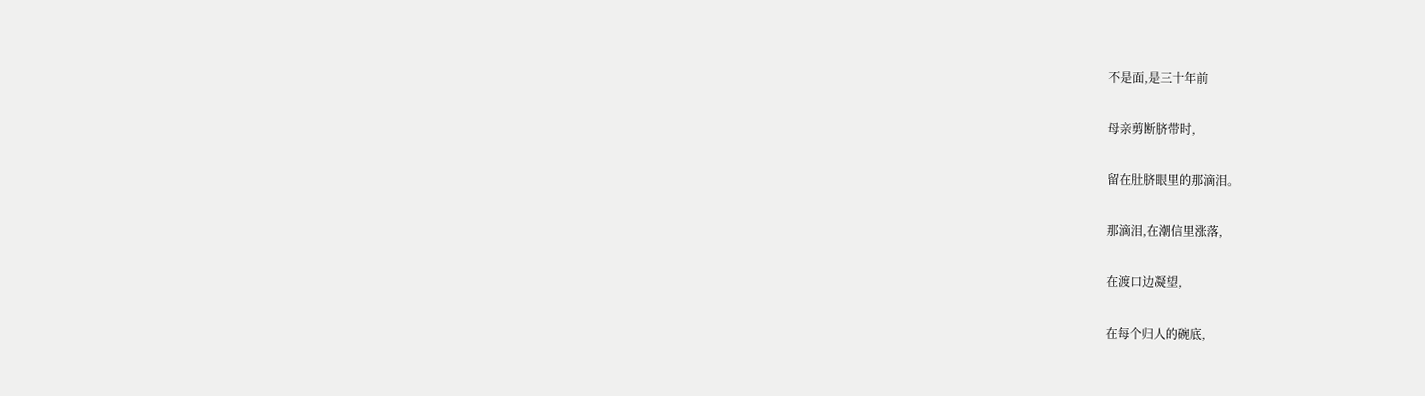不是面,是三十年前

母亲剪断脐带时,

留在肚脐眼里的那滴泪。

那滴泪,在潮信里涨落,

在渡口边凝望,

在每个归人的碗底,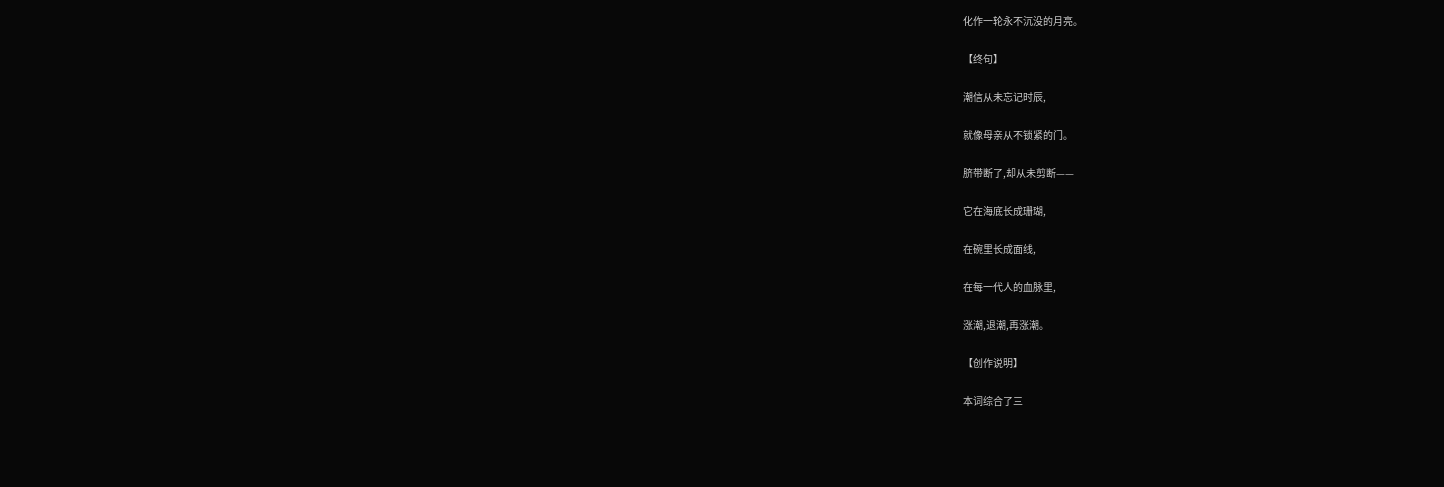化作一轮永不沉没的月亮。

【终句】

潮信从未忘记时辰,

就像母亲从不锁紧的门。

脐带断了,却从未剪断——

它在海底长成珊瑚,

在碗里长成面线,

在每一代人的血脉里,

涨潮,退潮,再涨潮。

【创作说明】

本词综合了三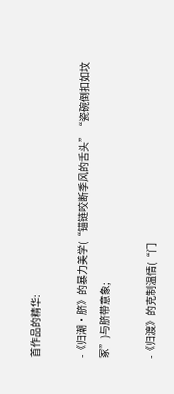首作品的精华:

-《归潮·脐》的暴力美学(“锚链咬断季风的舌头”“瓷碗倒扣如坟冢”)与脐带意象;

-《归渡》的克制温情(“门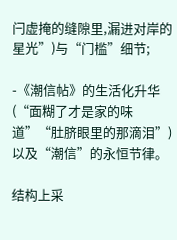闩虚掩的缝隙里,漏进对岸的星光”)与“门槛”细节;

-《潮信帖》的生活化升华(“面糊了才是家的味道”“肚脐眼里的那滴泪”)以及“潮信”的永恒节律。

结构上采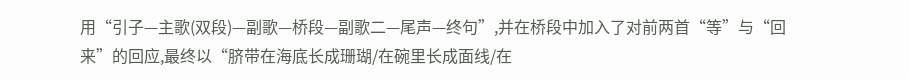用“引子—主歌(双段)—副歌—桥段—副歌二—尾声—终句”,并在桥段中加入了对前两首“等”与“回来”的回应,最终以“脐带在海底长成珊瑚/在碗里长成面线/在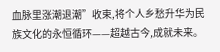血脉里涨潮退潮”收束,将个人乡愁升华为民族文化的永恒循环——超越古今,成就未来。